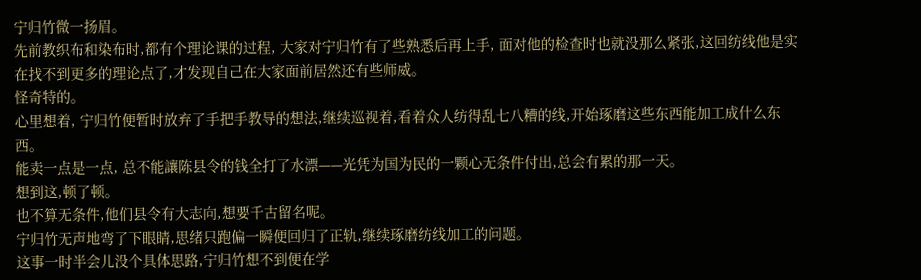宁归竹微一扬眉。
先前教织布和染布时,都有个理论课的过程, 大家对宁归竹有了些熟悉后再上手, 面对他的检查时也就没那么紧张,这回纺线他是实在找不到更多的理论点了,才发现自己在大家面前居然还有些师威。
怪奇特的。
心里想着, 宁归竹便暂时放弃了手把手教导的想法,继续巡视着,看着众人纺得乱七八糟的线,开始琢磨这些东西能加工成什么东西。
能卖一点是一点, 总不能讓陈县令的钱全打了水漂——光凭为国为民的一颗心无条件付出,总会有累的那一天。
想到这,顿了顿。
也不算无条件,他们县令有大志向,想要千古留名呢。
宁归竹无声地弯了下眼睛,思绪只跑偏一瞬便回归了正轨,继续琢磨纺线加工的问题。
这事一时半会儿没个具体思路,宁归竹想不到便在学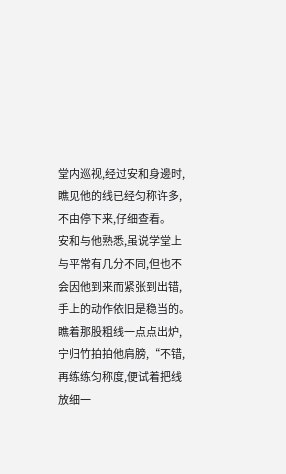堂内巡视,经过安和身邊时,瞧见他的线已经匀称许多,不由停下来,仔细查看。
安和与他熟悉,虽说学堂上与平常有几分不同,但也不会因他到来而紧张到出错,手上的动作依旧是稳当的。
瞧着那股粗线一点点出炉,宁归竹拍拍他肩膀,“不错,再练练匀称度,便试着把线放细一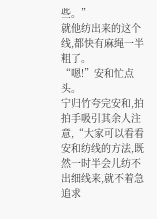些。”
就他纺出来的这个线,都快有麻绳一半粗了。
“嗯!”安和忙点头。
宁归竹夸完安和,拍拍手吸引其余人注意,“大家可以看看安和纺线的方法,既然一时半会儿纺不出细线来,就不着急追求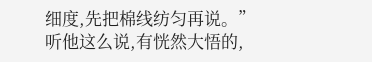细度,先把棉线纺匀再说。”
听他这么说,有恍然大悟的,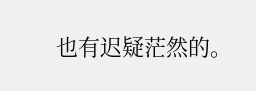也有迟疑茫然的。